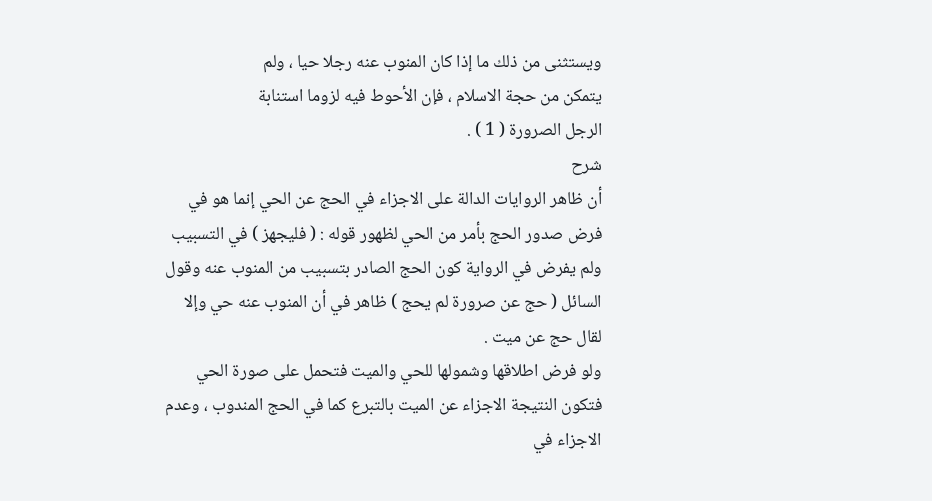ويستثنى من ذلك ما إذا كان المنوب عنه رجلا حيا ، ولم
يتمكن من حجة الاسلام ، فإن الأحوط فيه لزوما استنابة
الرجل الصرورة ( 1 ) .
شرح
أن ظاهر الروايات الدالة على الاجزاء في الحج عن الحي إنما هو في
فرض صدور الحج بأمر من الحي لظهور قوله : ( فليجهز ) في التسبيب
ولم يفرض في الرواية كون الحج الصادر بتسبيب من المنوب عنه وقول
السائل ( حج عن صرورة لم يحج ) ظاهر في أن المنوب عنه حي وإلا
لقال حج عن ميت .
ولو فرض اطلاقها وشمولها للحي والميت فتحمل على صورة الحي
فتكون النتيجة الاجزاء عن الميت بالتبرع كما في الحج المندوب ، وعدم
الاجزاء في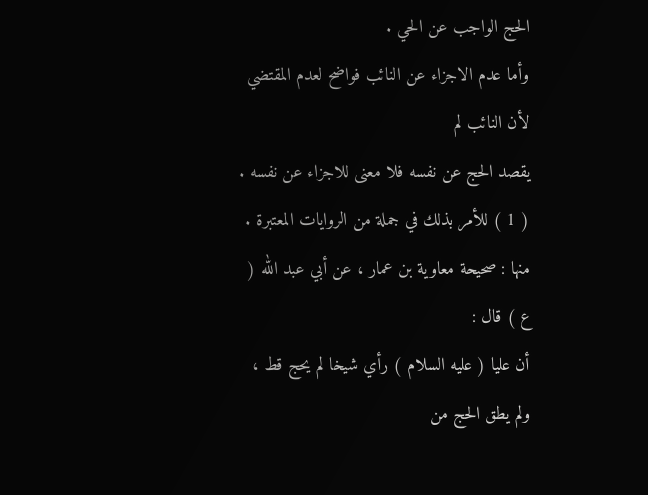الحج الواجب عن الحي .
وأما عدم الاجزاء عن النائب فواضح لعدم المقتضي لأن النائب لم
يقصد الحج عن نفسه فلا معنى للاجزاء عن نفسه .
( 1 ) للأمر بذلك في جملة من الروايات المعتبرة .
منها : صحيحة معاوية بن عمار ، عن أبي عبد الله ( ع ) قال :
أن عليا ( عليه السلام ) رأي شيخا لم يحج قط ، ولم يطق الحج من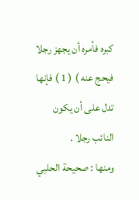كبره فأمره أن يجهز رجلا فيحج عنه ) ( 1 ) فإنها تدل على أن يكون
النائب رجلا .
ومنها : صحيحة الحلبي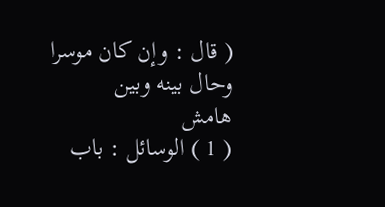( قال : وإن كان موسرا وحال بينه وبين
هامش
( 1 ) الوسائل : باب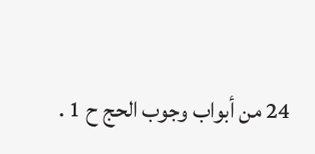24 من أبواب وجوب الحج ح 1 .